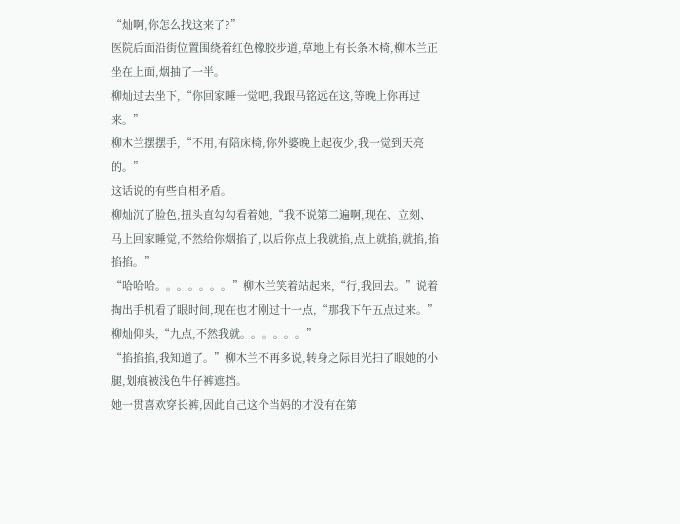“灿啊,你怎么找这来了?”
医院后面沿街位置围绕着红色橡胶步道,草地上有长条木椅,柳木兰正坐在上面,烟抽了一半。
柳灿过去坐下,“你回家睡一觉吧,我跟马铭远在这,等晚上你再过来。”
柳木兰摆摆手,“不用,有陪床椅,你外婆晚上起夜少,我一觉到天亮的。”
这话说的有些自相矛盾。
柳灿沉了脸色,扭头直勾勾看着她,“我不说第二遍啊,现在、立刻、马上回家睡觉,不然给你烟掐了,以后你点上我就掐,点上就掐,就掐,掐掐掐。”
“哈哈哈。。。。。。。”柳木兰笑着站起来,“行,我回去。”说着掏出手机看了眼时间,现在也才刚过十一点,“那我下午五点过来。”
柳灿仰头,“九点,不然我就。。。。。。”
“掐掐掐,我知道了。”柳木兰不再多说,转身之际目光扫了眼她的小腿,划痕被浅色牛仔裤遮挡。
她一贯喜欢穿长裤,因此自己这个当妈的才没有在第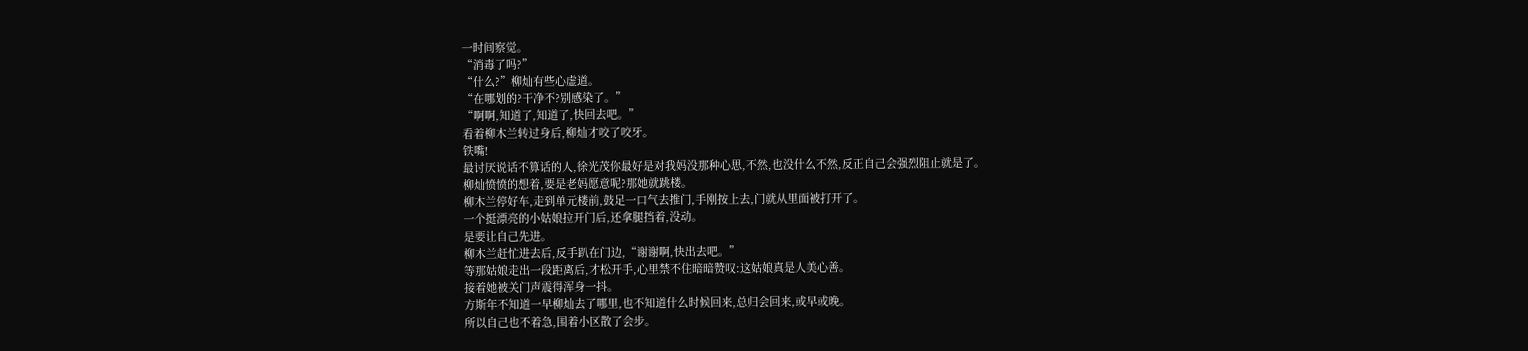一时间察觉。
“消毒了吗?”
“什么?”柳灿有些心虚道。
“在哪划的?干净不?别感染了。”
“啊啊,知道了,知道了,快回去吧。”
看着柳木兰转过身后,柳灿才咬了咬牙。
铁嘴!
最讨厌说话不算话的人,徐光茂你最好是对我妈没那种心思,不然,也没什么不然,反正自己会强烈阻止就是了。
柳灿愤愤的想着,要是老妈愿意呢?那她就跳楼。
柳木兰停好车,走到单元楼前,鼓足一口气去推门,手刚按上去,门就从里面被打开了。
一个挺漂亮的小姑娘拉开门后,还拿腿挡着,没动。
是要让自己先进。
柳木兰赶忙进去后,反手趴在门边,“谢谢啊,快出去吧。”
等那姑娘走出一段距离后,才松开手,心里禁不住暗暗赞叹:这姑娘真是人美心善。
接着她被关门声震得浑身一抖。
方斯年不知道一早柳灿去了哪里,也不知道什么时候回来,总归会回来,或早或晚。
所以自己也不着急,围着小区散了会步。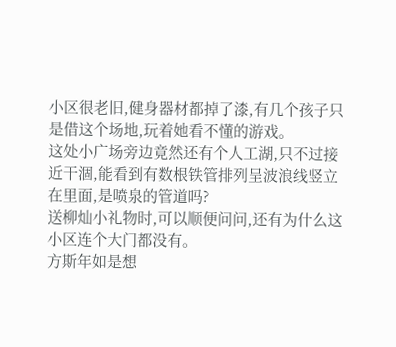小区很老旧,健身器材都掉了漆,有几个孩子只是借这个场地,玩着她看不懂的游戏。
这处小广场旁边竟然还有个人工湖,只不过接近干涸,能看到有数根铁管排列呈波浪线竖立在里面,是喷泉的管道吗?
送柳灿小礼物时,可以顺便问问,还有为什么这小区连个大门都没有。
方斯年如是想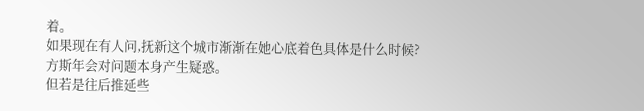着。
如果现在有人问,抚新这个城市渐渐在她心底着色具体是什么时候?
方斯年会对问题本身产生疑惑。
但若是往后推延些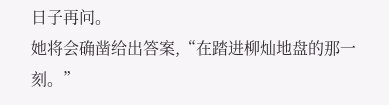日子再问。
她将会确凿给出答案,“在踏进柳灿地盘的那一刻。”